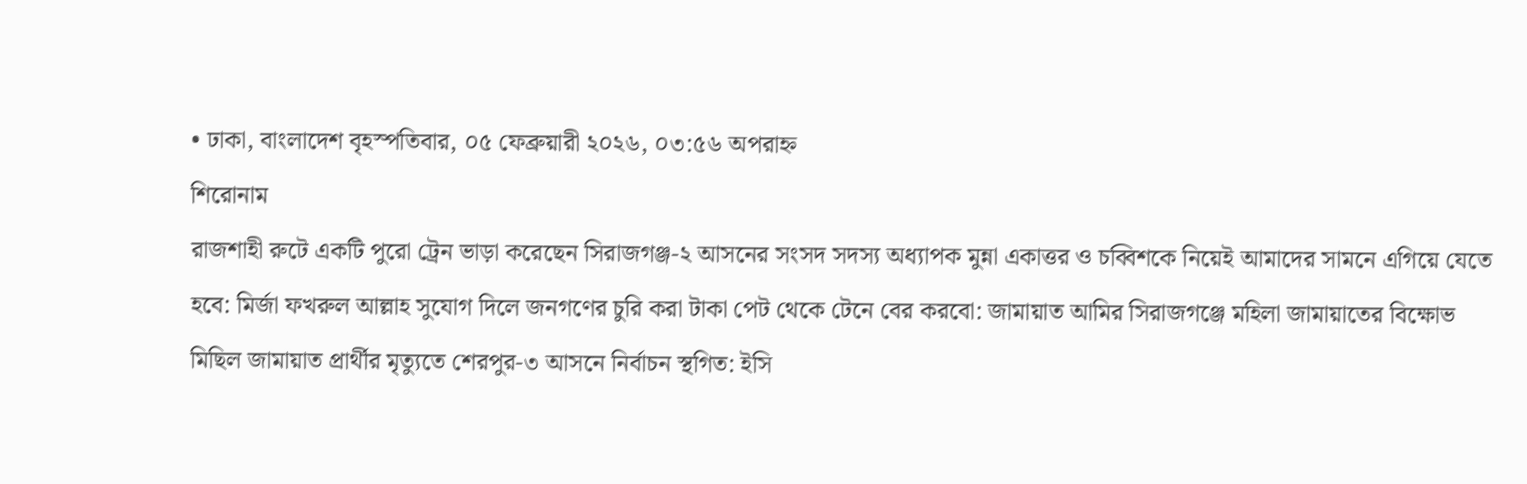• ঢাকা, বাংলাদেশ বৃহস্পতিবার, ০৫ ফেব্রুয়ারী ২০২৬, ০৩:৫৬ অপরাহ্ন
শিরোনাম
রাজশাহী রুটে একটি পুরো ট্রেন ভাড়া করেছেন সিরাজগঞ্জ-২ আসনের সংসদ সদস্য অধ্যাপক মুন্না একাত্তর ও চব্বিশকে নিয়েই আমাদের সামনে এগিয়ে যেতে হবে: মির্জা ফখরুল আল্লাহ সুযোগ দিলে জনগণের চুরি করা টাকা পেট থেকে টেনে বের করবো: জামায়াত আমির সিরাজগঞ্জে মহিলা জামায়াতের বিক্ষোভ মিছিল জামায়াত প্রার্থীর মৃত্যুতে শেরপুর-৩ আসনে নির্বাচন স্থগিত: ইসি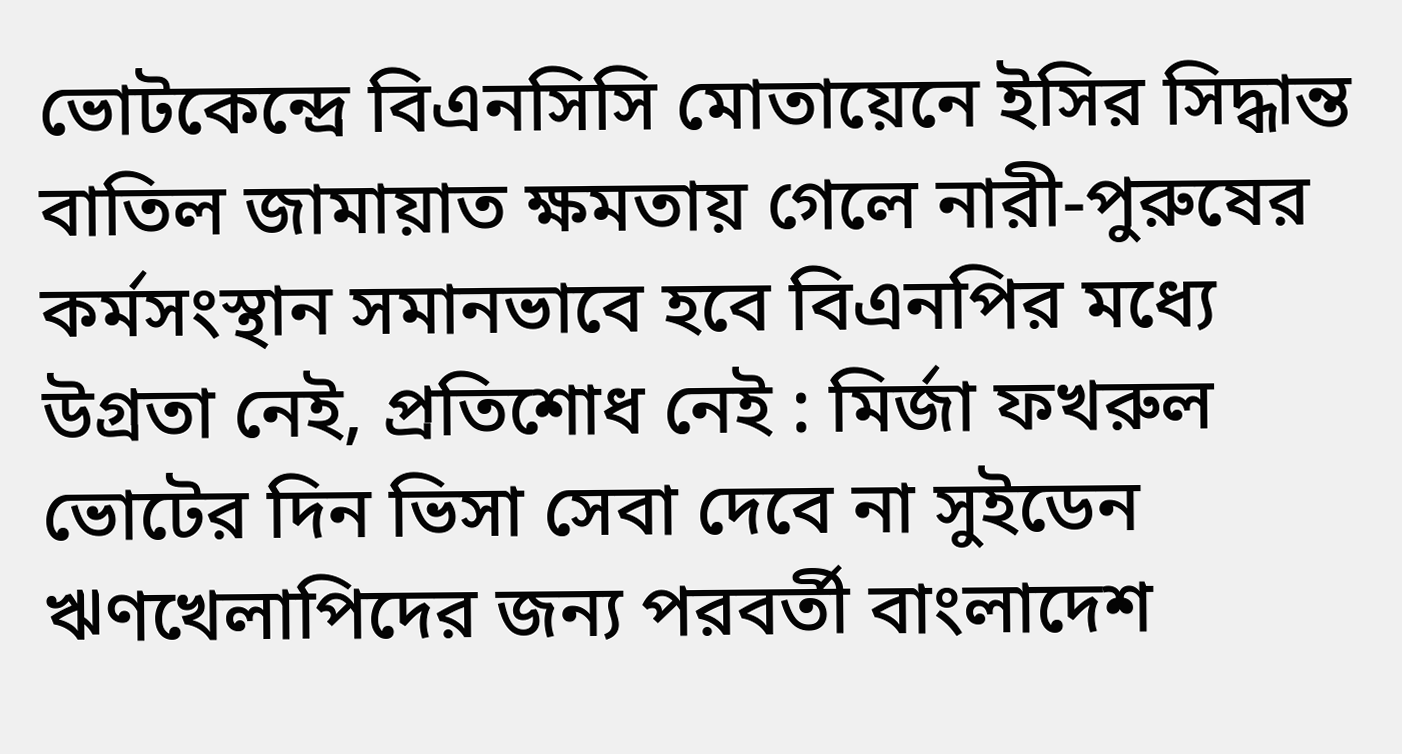ভোটকেন্দ্রে বিএনসিসি মোতায়েনে ইসির সিদ্ধান্ত বাতিল জামায়াত ক্ষমতায় গেলে নারী-পুরুষের কর্মসংস্থান সমানভাবে হবে বিএনপির মধ্যে উগ্রতা নেই, প্রতিশোধ নেই : মির্জা ফখরুল ভোটের দিন ভিসা সেবা দেবে না সুইডেন ঋণখেলাপিদের জন্য পরবর্তী বাংলাদেশ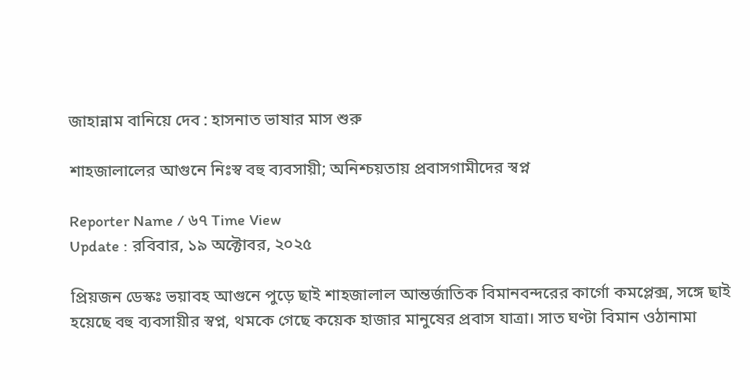জাহান্নাম বানিয়ে দেব : হাসনাত ভাষার মাস শুরু

শাহজালালের আগুনে নিঃস্ব বহু ব্যবসায়ী; অনিশ্চয়তায় প্রবাসগামীদের স্বপ্ন

Reporter Name / ৬৭ Time View
Update : রবিবার, ১৯ অক্টোবর, ২০২৫

প্রিয়জন ডেস্কঃ ভয়াবহ আগুনে পুড়ে ছাই শাহজালাল আন্তর্জাতিক বিমানবন্দরের কার্গো কমপ্লেক্স, সঙ্গে ছাই হয়েছে বহু ব্যবসায়ীর স্বপ্ন, থমকে গেছে কয়েক হাজার মানুষের প্রবাস যাত্রা। সাত ঘণ্টা বিমান ওঠানামা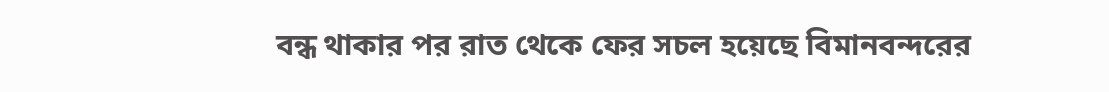বন্ধ থাকার পর রাত থেকে ফের সচল হয়েছে বিমানবন্দরের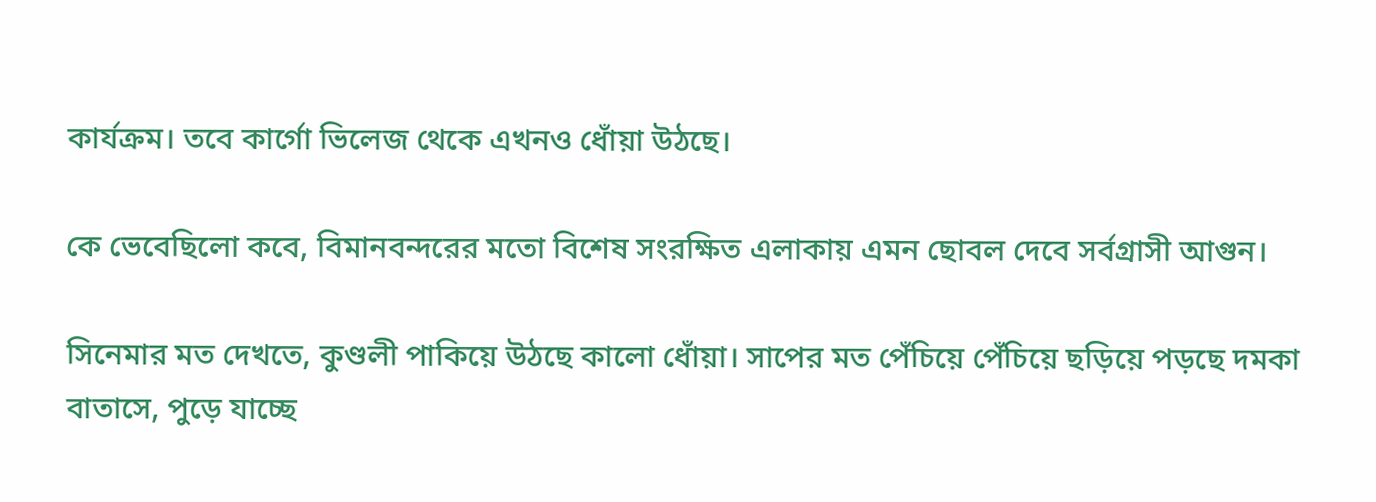কার্যক্রম। তবে কার্গো ভিলেজ থেকে এখনও ধোঁয়া উঠছে।

কে ভেবেছিলো কবে, বিমানবন্দরের মতো বিশেষ সংরক্ষিত এলাকায় এমন ছোবল দেবে সর্বগ্রাসী আগুন।

সিনেমার মত দেখতে, কুণ্ডলী পাকিয়ে উঠছে কালো ধোঁয়া। সাপের মত পেঁচিয়ে পেঁচিয়ে ছড়িয়ে পড়ছে দমকা বাতাসে, পুড়ে যাচ্ছে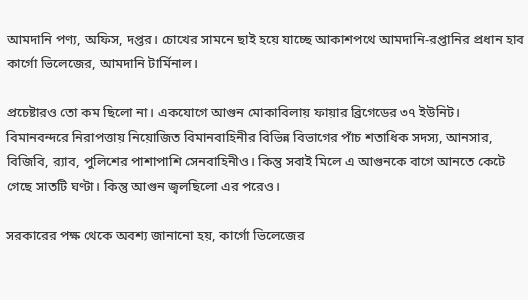আমদানি পণ্য, অফিস, দপ্তর। চোখের সামনে ছাই হয়ে যাচ্ছে আকাশপথে আমদানি-রপ্তানির প্রধান হাব কার্গো ভিলেজের, আমদানি টার্মিনাল।

প্রচেষ্টারও তো কম ছিলো না। একযোগে আগুন মোকাবিলায় ফায়ার ব্রিগেডের ৩৭ ইউনিট। বিমানবন্দরে নিরাপত্তায় নিয়োজিত বিমানবাহিনীর বিভিন্ন বিভাগের পাঁচ শতাধিক সদস্য, আনসার, বিজিবি, র‌্যাব, পুলিশের পাশাপাশি সেনবাহিনীও। কিন্তু সবাই মিলে এ আগুনকে বাগে আনতে কেটে গেছে সাতটি ঘণ্টা। কিন্তু আগুন জ্বলছিলো এর পরেও।

সরকারের পক্ষ থেকে অবশ্য জানানো হয়, কার্গো ভিলেজের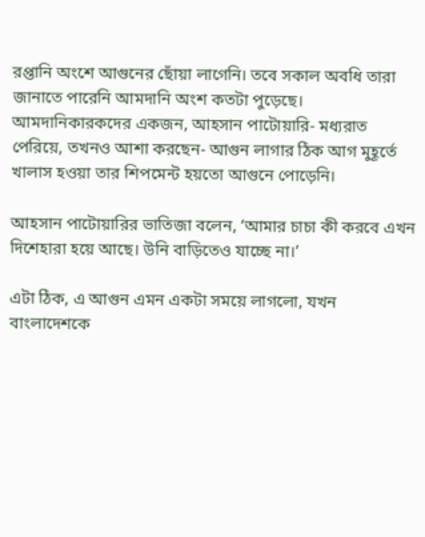রপ্তানি অংশে আগুনের ছোঁয়া লাগেনি। তবে সকাল অবধি তারা জানাতে পারেনি আমদানি অংশ কতটা পুড়েছে। আমদানিকারকদের একজন, আহসান পাটোয়ারি- মধ্যরাত পেরিয়ে, তখনও আশা করছেন- আগুন লাগার ঠিক আগ মুহূর্তে খালাস হওয়া তার শিপমেন্ট হয়তো আগুনে পোড়েনি।

আহসান পাটোয়ারির ভাতিজা বলেন, ‘আমার চাচা কী করবে এখন দিশেহারা হয়ে আছে। উনি বাড়িতেও যাচ্ছে না।’

এটা ঠিক, এ আগুন এমন একটা সময়ে লাগলো, যখন বাংলাদেশকে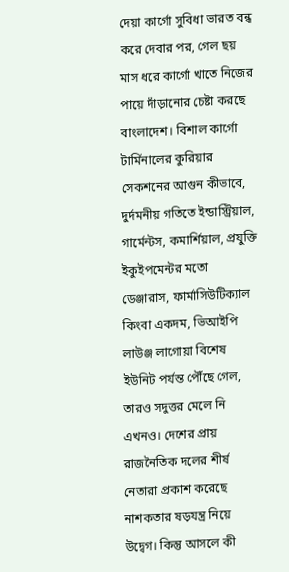দেয়া কার্গো সুবিধা ভারত বন্ধ করে দেবার পর, গেল ছয় মাস ধরে কার্গো খাতে নিজের পায়ে দাঁড়ানোর চেষ্টা করছে বাংলাদেশ। বিশাল কার্গো টার্মিনালের কুরিয়ার সেকশনের আগুন কীভাবে, দুর্দমনীয় গতিতে ইন্ডাস্ট্রিয়াল, গার্মেন্টস, কমার্শিয়াল, প্রযুক্তি ইকুইপমেন্টর মতো ডেঞ্জারাস, ফার্মাসিউটিক্যাল কিংবা একদম, ভিআইপি লাউঞ্জ লাগোয়া বিশেষ ইউনিট পর্যন্ত পৌঁছে গেল, তারও সদুত্তর মেলে নি এখনও। দেশের প্রায় রাজনৈতিক দলের শীর্ষ নেতারা প্রকাশ করেছে নাশকতার ষড়যন্ত্র নিয়ে উদ্বেগ। কিন্তু আসলে কী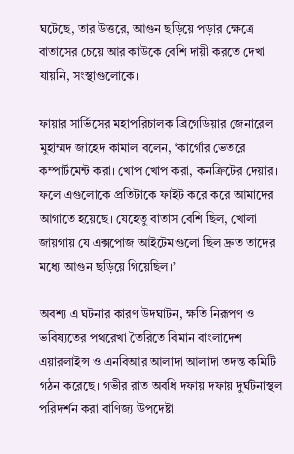ঘটেছে, তার উত্তরে, আগুন ছড়িয়ে পড়ার ক্ষেত্রে বাতাসের চেয়ে আর কাউকে বেশি দায়ী করতে দেখা যায়নি, সংস্থাগুলোকে।

ফায়ার সার্ভিসের মহাপরিচালক ব্রিগেডিয়ার জেনারেল মুহাম্মদ জাহেদ কামাল বলেন, ‘কার্গোর ভেতরে কম্পার্টমেন্ট করা। খোপ খোপ করা, কনক্রিটের দেয়ার। ফলে এগুলোকে প্রতিটাকে ফাইট করে করে আমাদের আগাতে হয়েছে। যেহেতু বাতাস বেশি ছিল, খোলা জায়গায় যে এক্সপোজ আইটেমগুলো ছিল দ্রুত তাদের মধ্যে আগুন ছড়িয়ে গিয়েছিল।’

অবশ্য এ ঘটনার কারণ উদঘাটন, ক্ষতি নিরূপণ ও ভবিষ্যতের পথরেখা তৈরিতে বিমান বাংলাদেশ এয়ারলাইন্স ও এনবিআর আলাদা আলাদা তদন্ত কমিটি গঠন করেছে। গভীর রাত অবধি দফায় দফায় দুর্ঘটনাস্থল পরিদর্শন করা বাণিজ্য উপদেষ্টা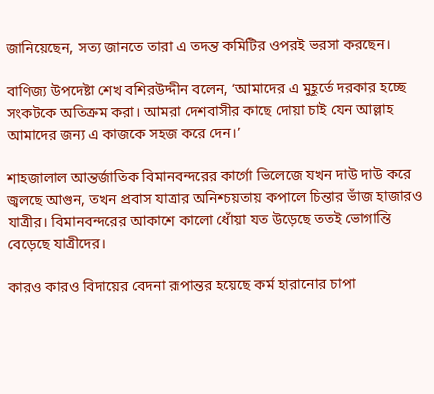জানিয়েছেন, সত্য জানতে তারা এ তদন্ত কমিটির ওপরই ভরসা করছেন।

বাণিজ্য উপদেষ্টা শেখ বশিরউদ্দীন বলেন, ‘আমাদের এ মুহূর্তে দরকার হচ্ছে সংকটকে অতিক্রম করা। আমরা দেশবাসীর কাছে দোয়া চাই যেন আল্লাহ আমাদের জন্য এ কাজকে সহজ করে দেন।’

শাহজালাল আন্তর্জাতিক বিমানবন্দরের কার্গো ভিলেজে যখন দাউ দাউ করে জ্বলছে আগুন, তখন প্রবাস যাত্রার অনিশ্চয়তায় কপালে চিন্তার ভাঁজ হাজারও যাত্রীর। বিমানবন্দরের আকাশে কালো ধোঁয়া যত উড়েছে ততই ভোগান্তি বেড়েছে যাত্রীদের।

কারও কারও বিদায়ের বেদনা রূপান্তর হয়েছে কর্ম হারানোর চাপা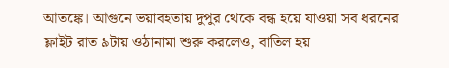আতঙ্কে। আগুনে ভয়াবহতায় দুপুর থেকে বন্ধ হয়ে যাওয়া সব ধরনের ফ্লাইট রাত ৯টায় ওঠানামা শুরু করলেও, বাতিল হয়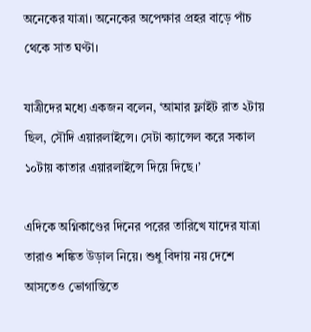অনেকের যাত্রা। অনেকের অপেক্ষার প্রহর বাড়ে পাঁচ থেকে সাত ঘণ্টা।

যাত্রীদের মধ্যে একজন বলেন, ‘আমার ফ্লাইট রাত ২টায় ছিল, সৌদি এয়ারলাইন্সে। সেটা ক্যান্সেল করে সকাল ১০টায় কাতার এয়ারলাইন্সে দিয়ে দিছে।’

এদিকে অগ্নিকাণ্ডের দিনের পরের তারিখে যাদের যাত্রা তারাও শঙ্কিত উড়াল নিয়ে। শুধু বিদায় নয় দেশে আসতেও ভোগান্তিতে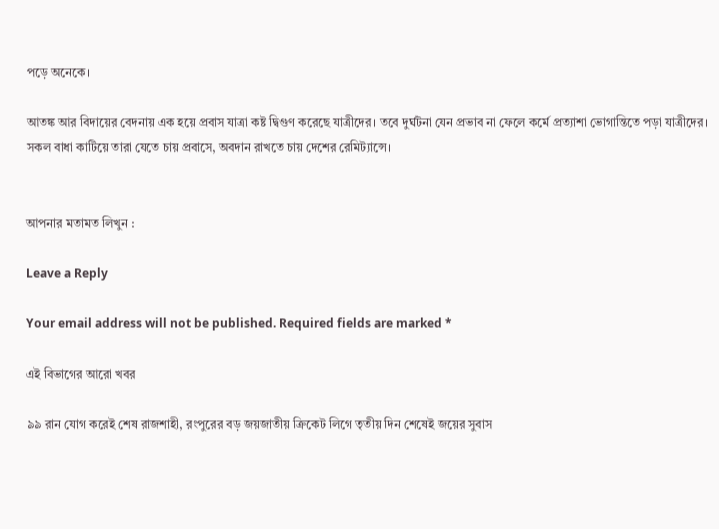পড়ে অনেকে।

আতঙ্ক আর বিদায়ের বেদনায় এক হয়ে প্রবাস যাত্রা কষ্ট দ্বিগুণ করেছে যাত্রীদের। তবে দুর্ঘটনা যেন প্রভাব না ফেলে কর্মে প্রত্যাশা ভোগান্তিতে পড়া যাত্রীদের। সকল বাধা কাটিয়ে তারা যেতে চায় প্রবাসে, অবদান রাখতে চায় দেশের রেমিট্যান্সে।


আপনার মতামত লিখুন :

Leave a Reply

Your email address will not be published. Required fields are marked *

এই বিভাগের আরো খবর

৯৯ রান যোগ করেই শেষ রাজশাহী, রংপুরের বড় জয়জাতীয় ক্রিকেট লিগে তৃতীয় দিন শেষেই জয়ের সুবাস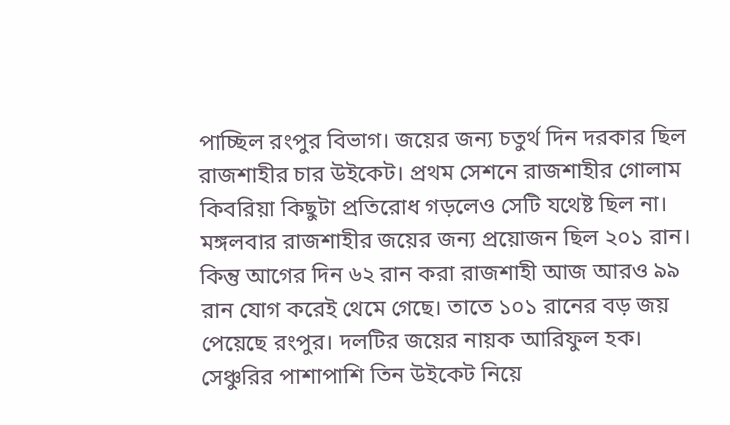পাচ্ছিল রংপুর বিভাগ। জয়ের জন্য চতুর্থ দিন দরকার ছিল রাজশাহীর চার উইকেট। প্রথম সেশনে রাজশাহীর গোলাম কিবরিয়া কিছুটা প্রতিরোধ গড়লেও সেটি যথেষ্ট ছিল না। মঙ্গলবার রাজশাহীর জয়ের জন্য প্রয়োজন ছিল ২০১ রান। কিন্তু আগের দিন ৬২ রান করা রাজশাহী আজ আরও ৯৯ রান যোগ করেই থেমে গেছে। তাতে ১০১ রানের বড় জয় পেয়েছে রংপুর। দলটির জয়ের নায়ক আরিফুল হক। সেঞ্চুরির পাশাপাশি তিন উইকেট নিয়ে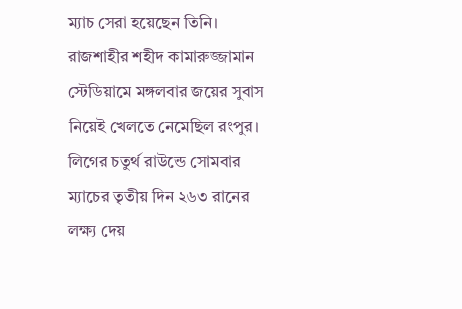ম্যাচ সেরা হয়েছেন তিনি। রাজশাহীর শহীদ কামারুজ্জামান স্টেডিয়ামে মঙ্গলবার জয়ের সুবাস নিয়েই খেলতে নেমেছিল রংপুর। লিগের চতুর্থ রাউন্ডে সোমবার ম্যাচের তৃতীয় দিন ২৬৩ রানের লক্ষ্য দেয়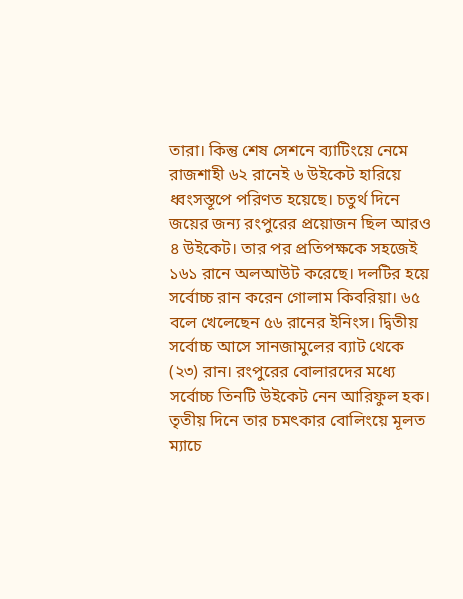তারা। কিন্তু শেষ সেশনে ব্যাটিংয়ে নেমে রাজশাহী ৬২ রানেই ৬ উইকেট হারিয়ে ধ্বংসস্তূপে পরিণত হয়েছে। চতুর্থ দিনে জয়ের জন্য রংপুরের প্রয়োজন ছিল আরও ৪ উইকেট। তার পর প্রতিপক্ষকে সহজেই ১৬১ রানে অলআউট করেছে। দলটির হয়ে সর্বোচ্চ রান করেন গোলাম কিবরিয়া। ৬৫ বলে খেলেছেন ৫৬ রানের ইনিংস। দ্বিতীয় সর্বোচ্চ আসে সানজামুলের ব্যাট থেকে (২৩) রান। রংপুরের বোলারদের মধ্যে সর্বোচ্চ তিনটি উইকেট নেন আরিফুল হক। তৃতীয় দিনে তার চমৎকার বোলিংয়ে মূলত ম্যাচে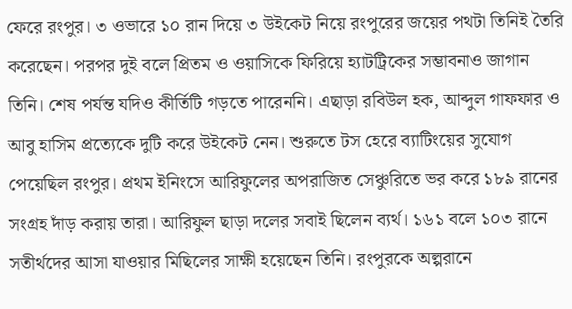ফেরে রংপুর। ৩ ওভারে ১০ রান দিয়ে ৩ উইকেট নিয়ে রংপুরের জয়ের পথটা তিনিই তৈরি করেছেন। পরপর দুই বলে প্রিতম ও ওয়াসিকে ফিরিয়ে হ্যাটট্রিকের সম্ভাবনাও জাগান তিনি। শেষ পর্যন্ত যদিও কীর্তিটি গড়তে পারেননি। এছাড়া রবিউল হক, আব্দুল গাফফার ও আবু হাসিম প্রত্যেকে দুটি করে উইকেট নেন। শুরুতে টস হেরে ব্যাটিংয়ের সুযোগ পেয়েছিল রংপুর। প্রথম ইনিংসে আরিফুলের অপরাজিত সেঞ্চুরিতে ভর করে ১৮৯ রানের সংগ্রহ দাঁড় করায় তারা। আরিফুল ছাড়া দলের সবাই ছিলেন ব্যর্থ। ১৬১ বলে ১০৩ রানে সতীর্থদের আসা যাওয়ার মিছিলের সাক্ষী হয়েছেন তিনি। রংপুরকে অল্পরানে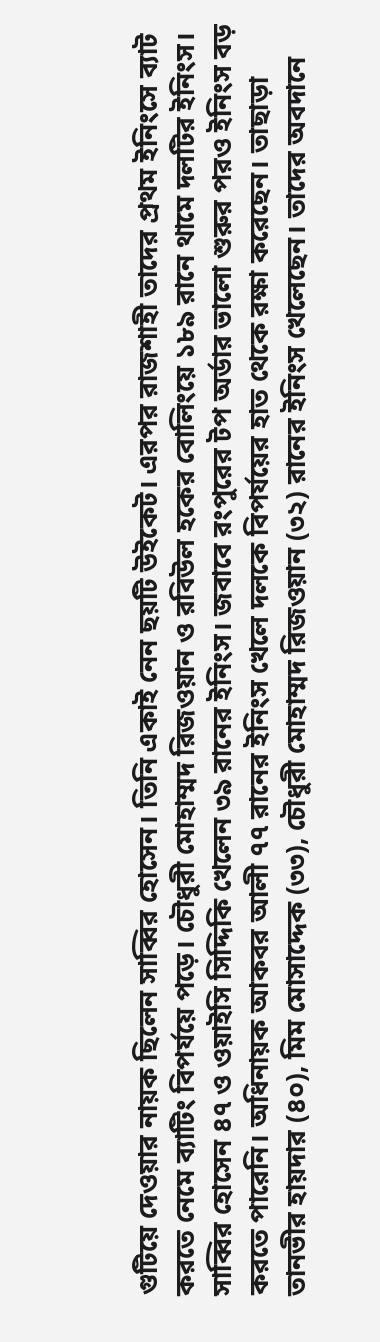গুটিয়ে দেওয়ার নায়ক ছিলেন সাব্বির হোসেন। তিনি একাই নেন ছয়টি উইকেট। এরপর রাজশাহী তাদের প্রথম ইনিংসে ব্যাট করতে নেমে ব্যাটিং বিপর্যয়ে পড়ে। চৌধুরী মোহাম্মদ রিজওয়ান ও রবিউল হকের বোলিংয়ে ১৮৯ রানে থামে দলটির ইনিংস। সাব্বির হোসেন ৪৭ ও ওয়াইসি সিদ্দিকি খেলেন ৩৯ রানের ইনিংস। জবাবে রংপুরের টপ অর্ডার ভালো শুরুর পরও ইনিংস বড় করতে পারেনি। অধিনায়ক আকবর আলী ৭৭ রানের ইনিংস খেলে দলকে বিপর্যয়ের হাত থেকে রক্ষা করেছেন। তাছাড়া তানভীর হায়দার (৪০), মিম মোসাদ্দেক (৩৩), চৌধুরী মোহাম্মদ রিজওয়ান (৩২) রানের ইনিংস খেলেছেন। তাদের অবদানে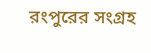রংপুরের সংগ্রহ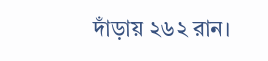দাঁড়ায় ২৬২ রান।